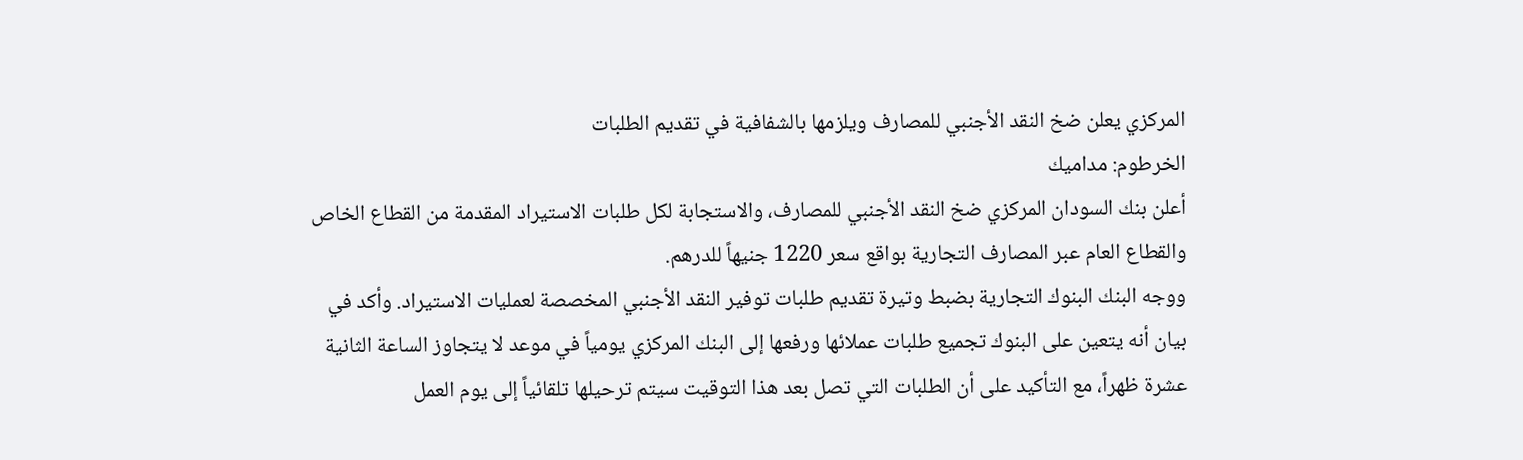المركزي يعلن ضخ النقد الأجنبي للمصارف ويلزمها بالشفافية في تقديم الطلبات
الخرطوم: مداميك
أعلن بنك السودان المركزي ضخ النقد الأجنبي للمصارف، والاستجابة لكل طلبات الاستيراد المقدمة من القطاع الخاص والقطاع العام عبر المصارف التجارية بواقع سعر 1220 جنيهاً للدرهم.
ووجه البنك البنوك التجارية بضبط وتيرة تقديم طلبات توفير النقد الأجنبي المخصصة لعمليات الاستيراد. وأكد في بيان أنه يتعين على البنوك تجميع طلبات عملائها ورفعها إلى البنك المركزي يومياً في موعد لا يتجاوز الساعة الثانية عشرة ظهراً، مع التأكيد على أن الطلبات التي تصل بعد هذا التوقيت سيتم ترحيلها تلقائياً إلى يوم العمل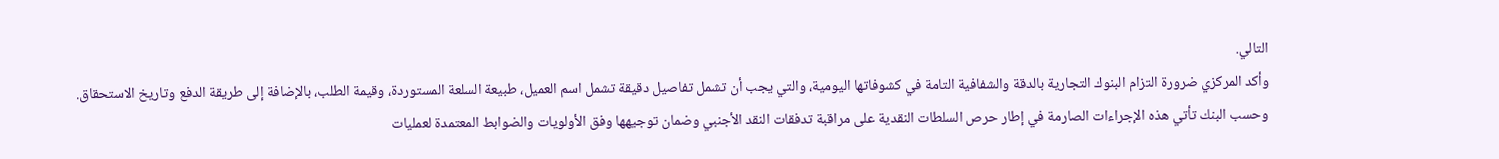التالي.
وأكد المركزي ضرورة التزام البنوك التجارية بالدقة والشفافية التامة في كشوفاتها اليومية، والتي يجب أن تشمل تفاصيل دقيقة تشمل اسم العميل، طبيعة السلعة المستوردة، وقيمة الطلب، بالإضافة إلى طريقة الدفع وتاريخ الاستحقاق.
وحسب البنك تأتي هذه الإجراءات الصارمة في إطار حرص السلطات النقدية على مراقبة تدفقات النقد الأجنبي وضمان توجيهها وفق الأولويات والضوابط المعتمدة لعمليات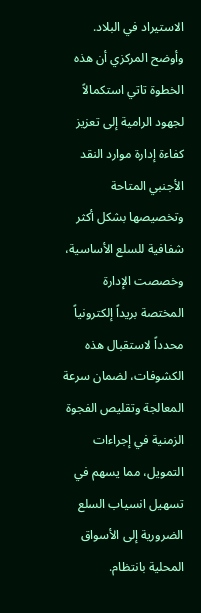الاستيراد في البلاد.
وأوضح المركزي أن هذه الخطوة تاتي استكمالاً لجهود الرامية إلى تعزيز كفاءة إدارة موارد النقد الأجنبي المتاحة وتخصيصها بشكل أكثر شفافية للسلع الأساسية، وخصصت الإدارة المختصة بريداً إلكترونياً محدداً لاستقبال هذه الكشوفات، لضمان سرعة المعالجة وتقليص الفجوة الزمنية في إجراءات التمويل، مما يسهم في تسهيل انسياب السلع الضرورية إلى الأسواق المحلية بانتظام.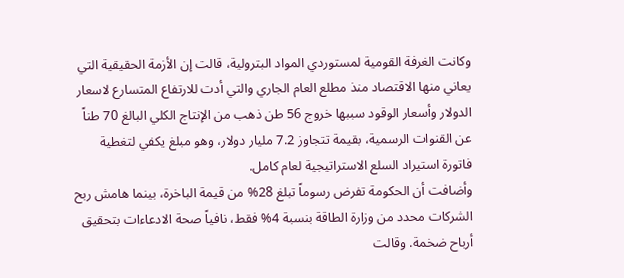وكانت الغرفة القومية لمستوردي المواد البترولية، قالت إن الأزمة الحقيقية التي يعاني منها الاقتصاد منذ مطلع العام الجاري والتي أدت للارتفاع المتسارع لاسعار الدولار وأسعار الوقود سببها خروج 56 طن ذهب من الإنتاج الكلي البالغ 70 طناً عن القنوات الرسمية، بقيمة تتجاوز 7.2 مليار دولار، وهو مبلغ يكفي لتغطية فاتورة استيراد السلع الاستراتيجية لعام كامل.
وأضافت أن الحكومة تفرض رسوماً تبلغ 28% من قيمة الباخرة، بينما هامش ربح الشركات محدد من وزارة الطاقة بنسبة 4% فقط، نافياً صحة الادعاءات بتحقيق أرباح ضخمة. وقالت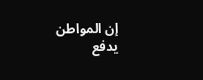إن المواطن يدفع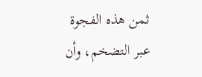ثمن هذه الفجوة عبر التضخم، وأن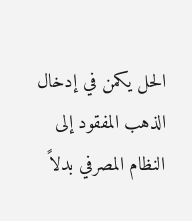الحل يكمن في إدخال الذهب المفقود إلى النظام المصرفي بدلاً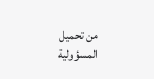من تحميل المسؤولية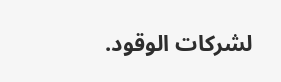لشركات الوقود.